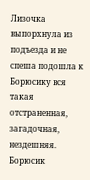Лизочка выпорхнула из подъезда и не спеша подошла к Борюсику вся такая отстраненная, загадочная, нездешняя. Борюсик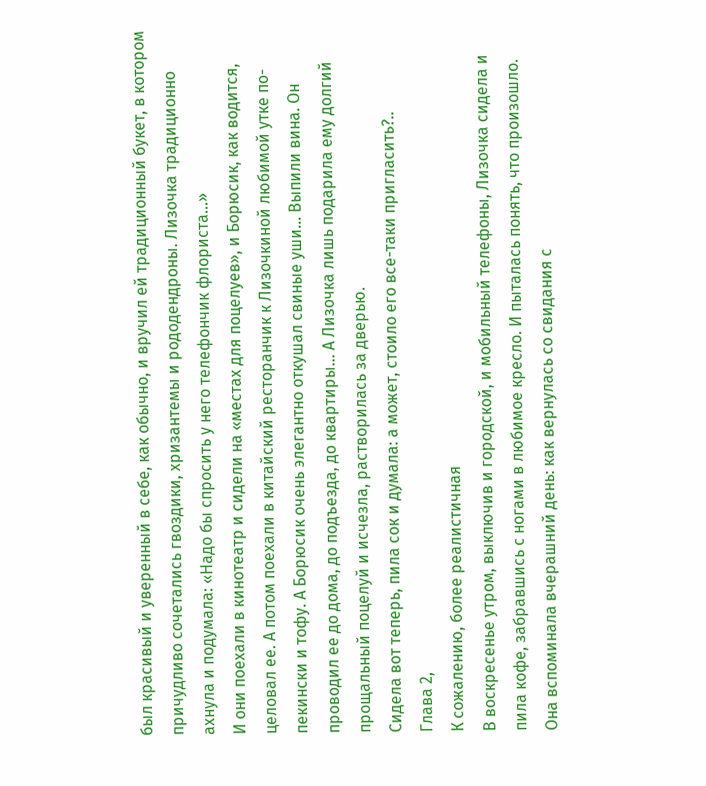был красивый и уверенный в себе, как обычно, и вручил ей традиционный букет, в котором причудливо сочетались гвоздики, хризантемы и рододендроны. Лизочка традиционно ахнула и подумала: «Надо бы спросить у него телефончик флориста...»
И они поехали в кинотеатр и сидели на «местах для поцелуев», и Борюсик, как водится, целовал ее. А потом поехали в китайский ресторанчик к Лизочкиной любимой утке по-пекински и тофу. А Борюсик очень элегантно откушал свиные уши... Выпили вина. Он проводил ее до дома, до подъезда, до квартиры... А Лизочка лишь подарила ему долгий прощальный поцелуй и исчезла, растворилась за дверью.
Сидела вот теперь, пила сок и думала: а может, стоило его все-таки пригласить?..
Глава 2,
К сожалению, более реалистичная
В воскресенье утром, выключив и городской, и мобильный телефоны, Лизочка сидела и пила кофе, забравшись с ногами в любимое кресло. И пыталась понять, что произошло.
Она вспоминала вчерашний день: как вернулась со свидания с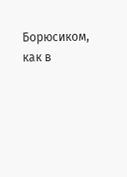Борюсиком, как в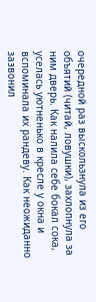очередной раз выскользнула из его объятий (читай, ловушки), захлопнула за ним дверь. Как налила себе бокал сока, уселась уютненько в кресле у окна и вспоминала их рандеву. Как неожиданно зазвонил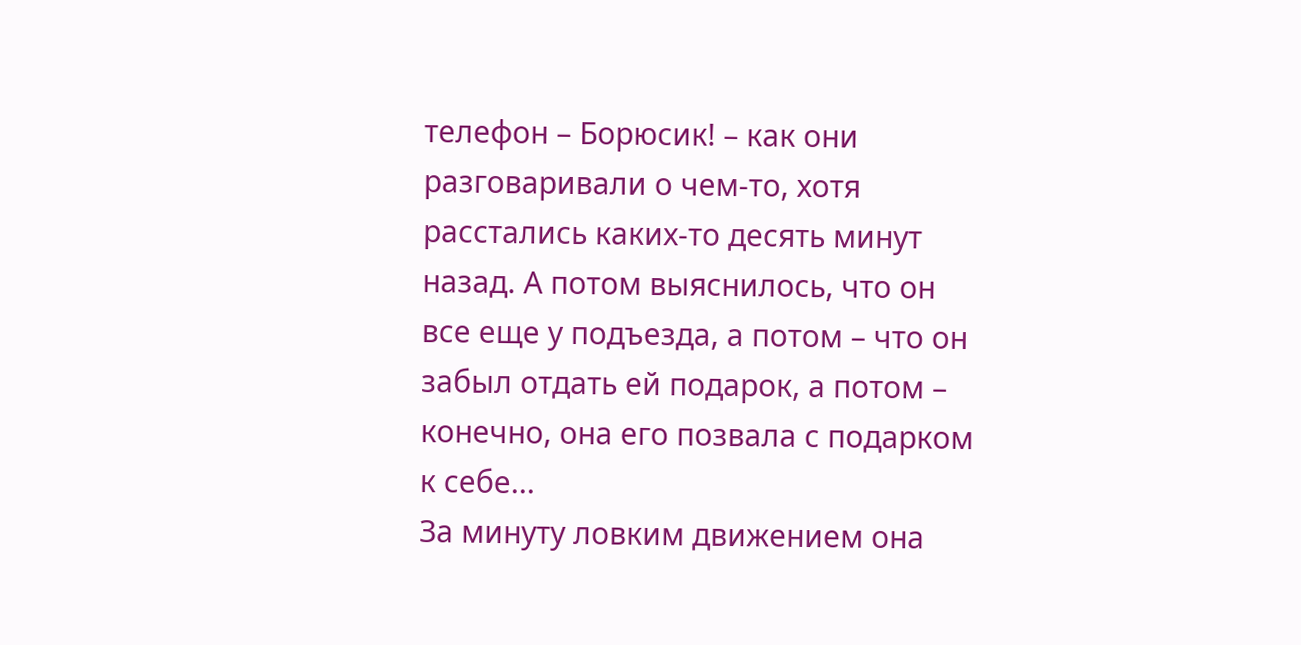телефон – Борюсик! – как они разговаривали о чем-то, хотя расстались каких-то десять минут назад. А потом выяснилось, что он все еще у подъезда, а потом – что он забыл отдать ей подарок, а потом – конечно, она его позвала с подарком к себе...
За минуту ловким движением она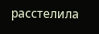расстелила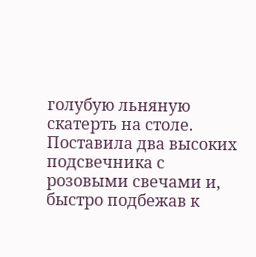голубую льняную скатерть на столе. Поставила два высоких подсвечника с розовыми свечами и, быстро подбежав к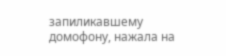запиликавшему домофону, нажала на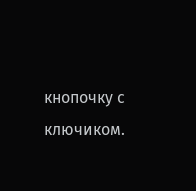кнопочку с ключиком.